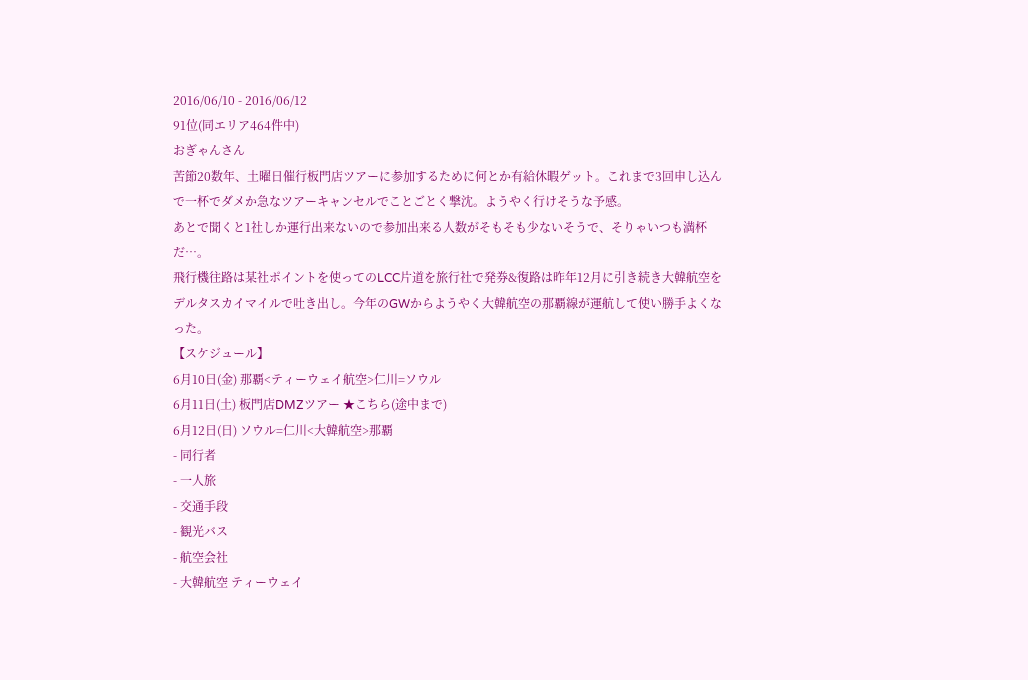2016/06/10 - 2016/06/12
91位(同エリア464件中)
おぎゃんさん
苦節20数年、土曜日催行板門店ツアーに参加するために何とか有給休暇ゲット。これまで3回申し込んで一杯でダメか急なツアーキャンセルでことごとく撃沈。ようやく行けそうな予感。
あとで聞くと1社しか運行出来ないので参加出来る人数がそもそも少ないそうで、そりゃいつも満杯だ…。
飛行機往路は某社ポイントを使ってのLCC片道を旅行社で発券&復路は昨年12月に引き続き大韓航空をデルタスカイマイルで吐き出し。今年のGWからようやく大韓航空の那覇線が運航して使い勝手よくなった。
【スケジュール】
6月10日(金) 那覇<ティーウェイ航空>仁川=ソウル
6月11日(土) 板門店DMZツアー ★こちら(途中まで)
6月12日(日) ソウル=仁川<大韓航空>那覇
- 同行者
- 一人旅
- 交通手段
- 観光バス
- 航空会社
- 大韓航空 ティーウェイ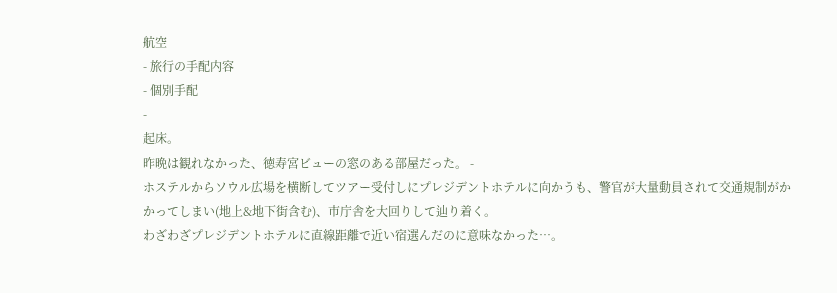航空
- 旅行の手配内容
- 個別手配
-
起床。
昨晩は観れなかった、徳寿宮ビューの窓のある部屋だった。 -
ホステルからソウル広場を横断してツアー受付しにプレジデントホテルに向かうも、警官が大量動員されて交通規制がかかってしまい(地上&地下街含む)、市庁舎を大回りして辿り着く。
わざわざプレジデントホテルに直線距離で近い宿選んだのに意味なかった…。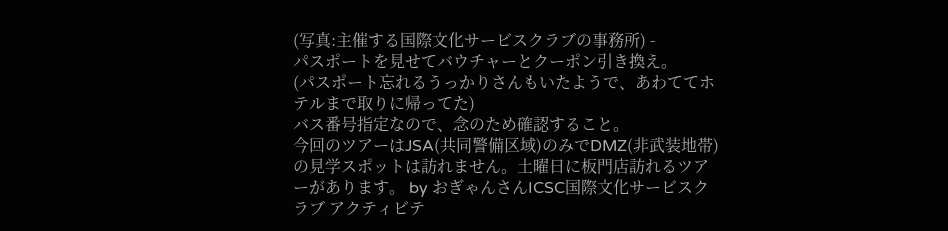(写真:主催する国際文化サービスクラブの事務所) -
パスポートを見せてバウチャーとクーポン引き換え。
(パスポート忘れるうっかりさんもいたようで、あわててホテルまで取りに帰ってた)
バス番号指定なので、念のため確認すること。
今回のツアーはJSA(共同警備区域)のみでDMZ(非武装地帯)の見学スポットは訪れません。土曜日に板門店訪れるツアーがあります。 by おぎゃんさんICSC国際文化サービスクラブ アクティビテ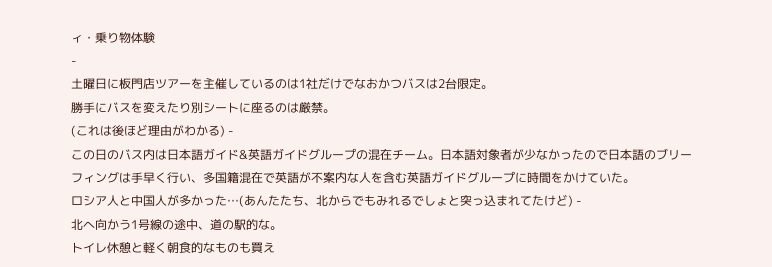ィ・乗り物体験
-
土曜日に板門店ツアーを主催しているのは1社だけでなおかつバスは2台限定。
勝手にバスを変えたり別シートに座るのは厳禁。
(これは後ほど理由がわかる) -
この日のバス内は日本語ガイド&英語ガイドグループの混在チーム。日本語対象者が少なかったので日本語のブリーフィングは手早く行い、多国籍混在で英語が不案内な人を含む英語ガイドグループに時間をかけていた。
ロシア人と中国人が多かった…(あんたたち、北からでもみれるでしょと突っ込まれてたけど) -
北へ向かう1号線の途中、道の駅的な。
トイレ休憩と軽く朝食的なものも買え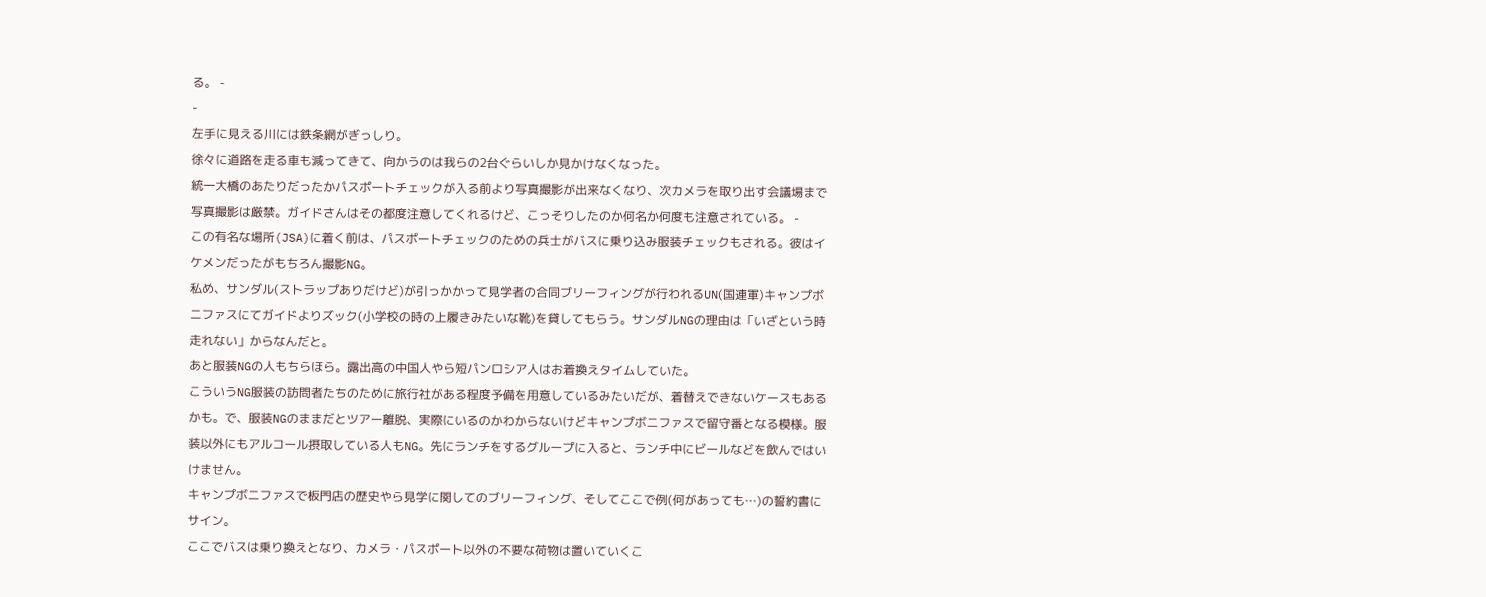る。 -
-
左手に見える川には鉄条網がぎっしり。
徐々に道路を走る車も減ってきて、向かうのは我らの2台ぐらいしか見かけなくなった。
統一大橋のあたりだったかパスポートチェックが入る前より写真撮影が出来なくなり、次カメラを取り出す会議場まで写真撮影は厳禁。ガイドさんはその都度注意してくれるけど、こっそりしたのか何名か何度も注意されている。 -
この有名な場所(JSA)に着く前は、パスポートチェックのための兵士がバスに乗り込み服装チェックもされる。彼はイケメンだったがもちろん撮影NG。
私め、サンダル(ストラップありだけど)が引っかかって見学者の合同ブリーフィングが行われるUN(国連軍)キャンプボニファスにてガイドよりズック(小学校の時の上履きみたいな靴)を貸してもらう。サンダルNGの理由は「いざという時走れない」からなんだと。
あと服装NGの人もちらほら。露出高の中国人やら短パンロシア人はお着換えタイムしていた。
こういうNG服装の訪問者たちのために旅行社がある程度予備を用意しているみたいだが、着替えできないケースもあるかも。で、服装NGのままだとツアー離脱、実際にいるのかわからないけどキャンプボニファスで留守番となる模様。服装以外にもアルコール摂取している人もNG。先にランチをするグループに入ると、ランチ中にビールなどを飲んではいけません。
キャンプボニファスで板門店の歴史やら見学に関してのブリーフィング、そしてここで例(何があっても…)の誓約書にサイン。
ここでバスは乗り換えとなり、カメラ・パスポート以外の不要な荷物は置いていくこ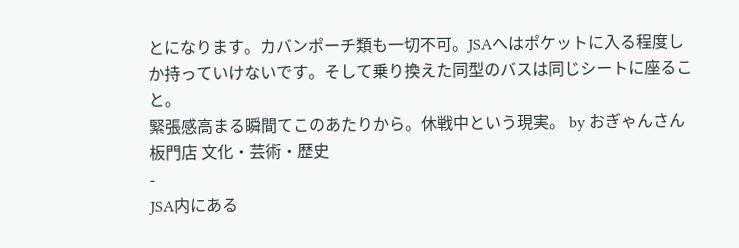とになります。カバンポーチ類も一切不可。JSAへはポケットに入る程度しか持っていけないです。そして乗り換えた同型のバスは同じシートに座ること。
緊張感高まる瞬間てこのあたりから。休戦中という現実。 by おぎゃんさん板門店 文化・芸術・歴史
-
JSA内にある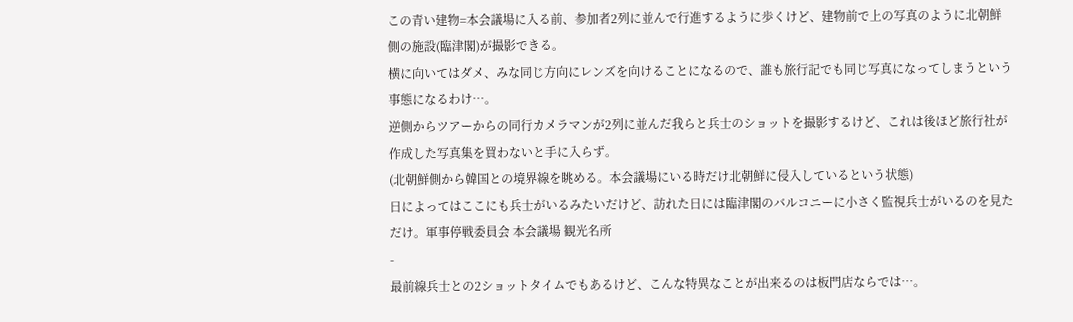この青い建物=本会議場に入る前、参加者2列に並んで行進するように歩くけど、建物前で上の写真のように北朝鮮側の施設(臨津閣)が撮影できる。
横に向いてはダメ、みな同じ方向にレンズを向けることになるので、誰も旅行記でも同じ写真になってしまうという事態になるわけ…。
逆側からツアーからの同行カメラマンが2列に並んだ我らと兵士のショットを撮影するけど、これは後ほど旅行社が作成した写真集を買わないと手に入らず。
(北朝鮮側から韓国との境界線を眺める。本会議場にいる時だけ北朝鮮に侵入しているという状態)
日によってはここにも兵士がいるみたいだけど、訪れた日には臨津閣のバルコニーに小さく監視兵士がいるのを見ただけ。軍事停戦委員会 本会議場 観光名所
-
最前線兵士との2ショットタイムでもあるけど、こんな特異なことが出来るのは板門店ならでは…。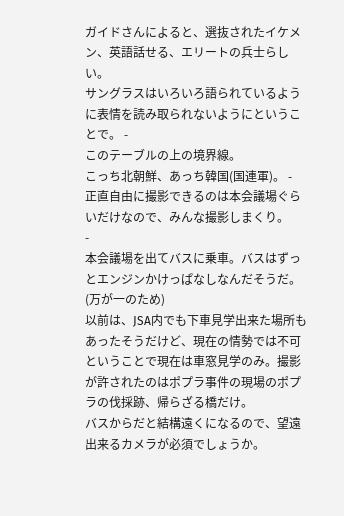ガイドさんによると、選抜されたイケメン、英語話せる、エリートの兵士らしい。
サングラスはいろいろ語られているように表情を読み取られないようにということで。 -
このテーブルの上の境界線。
こっち北朝鮮、あっち韓国(国連軍)。 -
正直自由に撮影できるのは本会議場ぐらいだけなので、みんな撮影しまくり。
-
本会議場を出てバスに乗車。バスはずっとエンジンかけっぱなしなんだそうだ。(万が一のため)
以前は、JSA内でも下車見学出来た場所もあったそうだけど、現在の情勢では不可ということで現在は車窓見学のみ。撮影が許されたのはポプラ事件の現場のポプラの伐採跡、帰らざる橋だけ。
バスからだと結構遠くになるので、望遠出来るカメラが必須でしょうか。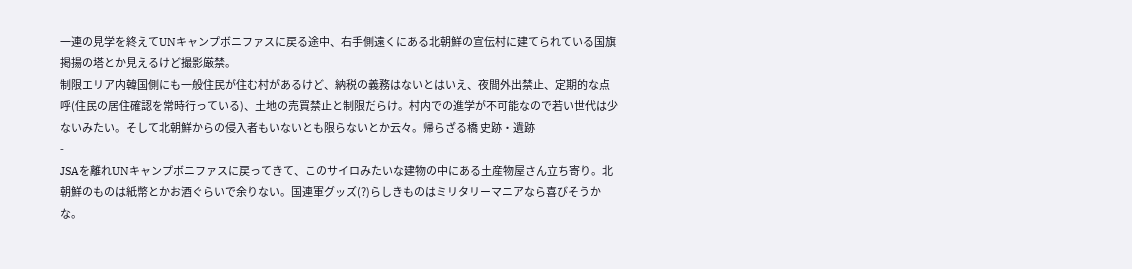一連の見学を終えてUNキャンプボニファスに戻る途中、右手側遠くにある北朝鮮の宣伝村に建てられている国旗掲揚の塔とか見えるけど撮影厳禁。
制限エリア内韓国側にも一般住民が住む村があるけど、納税の義務はないとはいえ、夜間外出禁止、定期的な点呼(住民の居住確認を常時行っている)、土地の売買禁止と制限だらけ。村内での進学が不可能なので若い世代は少ないみたい。そして北朝鮮からの侵入者もいないとも限らないとか云々。帰らざる橋 史跡・遺跡
-
JSAを離れUNキャンプボニファスに戻ってきて、このサイロみたいな建物の中にある土産物屋さん立ち寄り。北朝鮮のものは紙幣とかお酒ぐらいで余りない。国連軍グッズ(?)らしきものはミリタリーマニアなら喜びそうかな。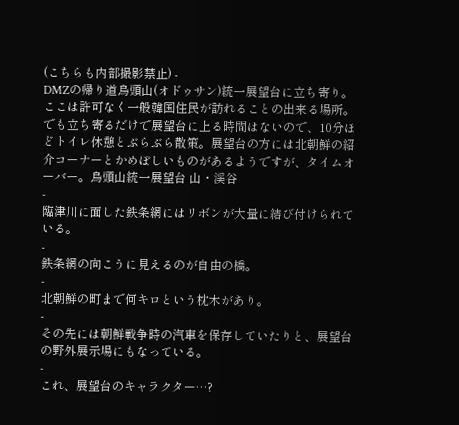(こちらも内部撮影禁止) -
DMZの帰り道烏頭山(オドゥサン)統一展望台に立ち寄り。ここは許可なく一般韓国住民が訪れることの出来る場所。
でも立ち寄るだけで展望台に上る時間はないので、10分ほどトイレ休憩とぶらぶら散策。展望台の方には北朝鮮の紹介コーナーとかめぼしいものがあるようですが、タイムオーバー。烏頭山統一展望台 山・渓谷
-
臨津川に面した鉄条網にはリボンが大量に結び付けられている。
-
鉄条網の向こうに見えるのが自由の橋。
-
北朝鮮の町まで何キロという枕木があり。
-
その先には朝鮮戦争時の汽車を保存していたりと、展望台の野外展示場にもなっている。
-
これ、展望台のキャラクター…?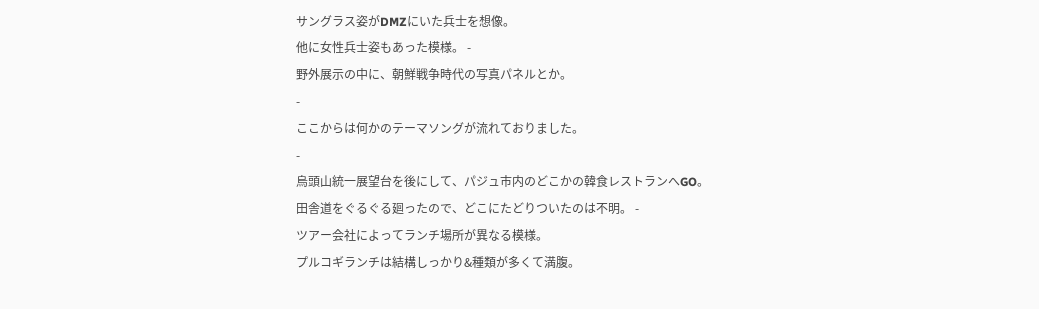サングラス姿がDMZにいた兵士を想像。
他に女性兵士姿もあった模様。 -
野外展示の中に、朝鮮戦争時代の写真パネルとか。
-
ここからは何かのテーマソングが流れておりました。
-
烏頭山統一展望台を後にして、パジュ市内のどこかの韓食レストランへGO。
田舎道をぐるぐる廻ったので、どこにたどりついたのは不明。 -
ツアー会社によってランチ場所が異なる模様。
プルコギランチは結構しっかり&種類が多くて満腹。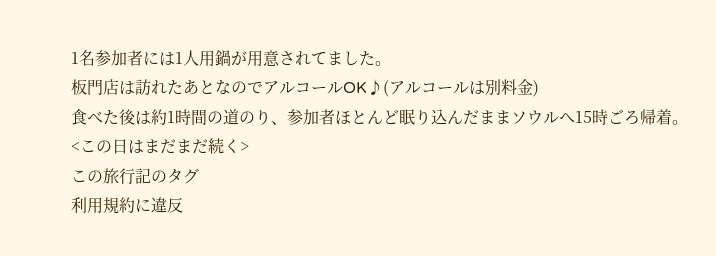1名参加者には1人用鍋が用意されてました。
板門店は訪れたあとなのでアルコールOK♪(アルコールは別料金)
食べた後は約1時間の道のり、参加者ほとんど眠り込んだままソウルへ15時ごろ帰着。
<この日はまだまだ続く>
この旅行記のタグ
利用規約に違反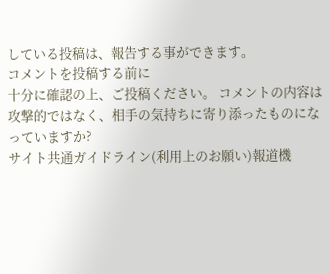している投稿は、報告する事ができます。
コメントを投稿する前に
十分に確認の上、ご投稿ください。 コメントの内容は攻撃的ではなく、相手の気持ちに寄り添ったものになっていますか?
サイト共通ガイドライン(利用上のお願い)報道機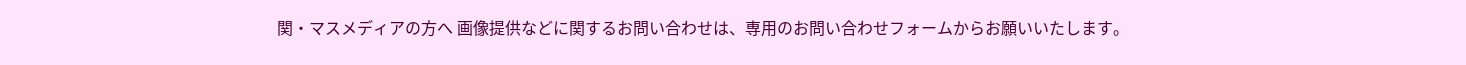関・マスメディアの方へ 画像提供などに関するお問い合わせは、専用のお問い合わせフォームからお願いいたします。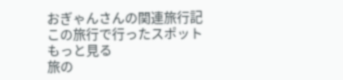おぎゃんさんの関連旅行記
この旅行で行ったスポット
もっと見る
旅の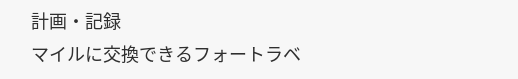計画・記録
マイルに交換できるフォートラベ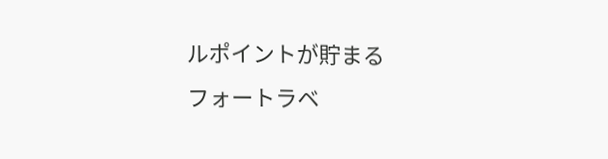ルポイントが貯まる
フォートラベ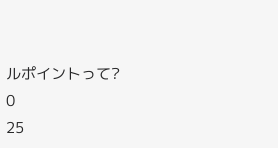ルポイントって?
0
25